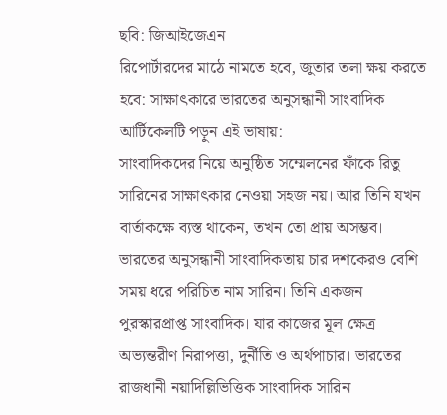ছবি: জিআইজেএন
রিপোর্টারদের মাঠে নামতে হবে, জুতার তলা ক্ষয় করতে হবে: সাক্ষাৎকারে ভারতের অনুসন্ধানী সাংবাদিক
আর্টিকেলটি পড়ুন এই ভাষায়:
সাংবাদিকদের নিয়ে অনুষ্ঠিত সম্মেলনের ফাঁকে রিতু সারিনের সাক্ষাৎকার নেওয়া সহজ নয়। আর তিনি যখন বার্তাকক্ষে ব্যস্ত থাকেন, তখন তো প্রায় অসম্ভব। ভারতের অনুসন্ধানী সাংবাদিকতায় চার দশকেরও বেশি সময় ধরে পরিচিত নাম সারিন। তিনি একজন পুরস্কারপ্রাপ্ত সাংবাদিক। যার কাজের মূল ক্ষেত্র অভ্যন্তরীণ নিরাপত্তা, দুর্নীতি ও অর্থপাচার। ভারতের রাজধানী নয়াদিল্লিভিত্তিক সাংবাদিক সারিন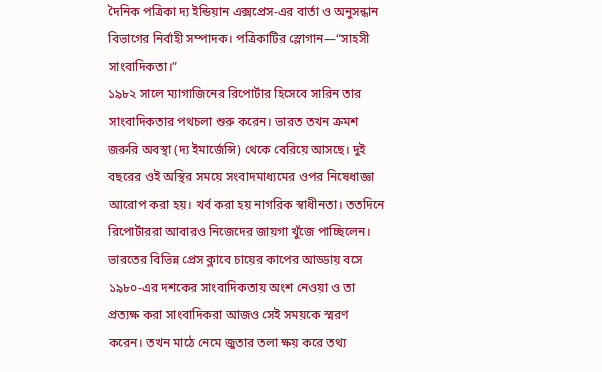দৈনিক পত্রিকা দ্য ইন্ডিয়ান এক্সপ্রেস-এর বার্তা ও অনুসন্ধান বিভাগের নির্বাহী সম্পাদক। পত্রিকাটির স্লোগান—“সাহসী সাংবাদিকতা।”
১৯৮২ সালে ম্যাগাজিনের রিপোর্টার হিসেবে সারিন তার সাংবাদিকতার পথচলা শুরু করেন। ভারত তখন ক্রমশ জরুরি অবস্থা (দ্য ইমার্জেন্সি) থেকে বেরিয়ে আসছে। দুই বছরের ওই অস্থির সময়ে সংবাদমাধ্যমের ওপর নিষেধাজ্ঞা আরোপ করা হয়। খর্ব করা হয় নাগরিক স্বাধীনতা। ততদিনে রিপোর্টাররা আবারও নিজেদের জায়গা খুঁজে পাচ্ছিলেন। ভারতের বিভিন্ন প্রেস ক্লাবে চায়ের কাপের আড্ডায় বসে ১৯৮০-এর দশকের সাংবাদিকতায় অংশ নেওয়া ও তা প্রত্যক্ষ করা সাংবাদিকরা আজও সেই সময়কে স্মরণ করেন। তখন মাঠে নেমে জুতার তলা ক্ষয় করে তথ্য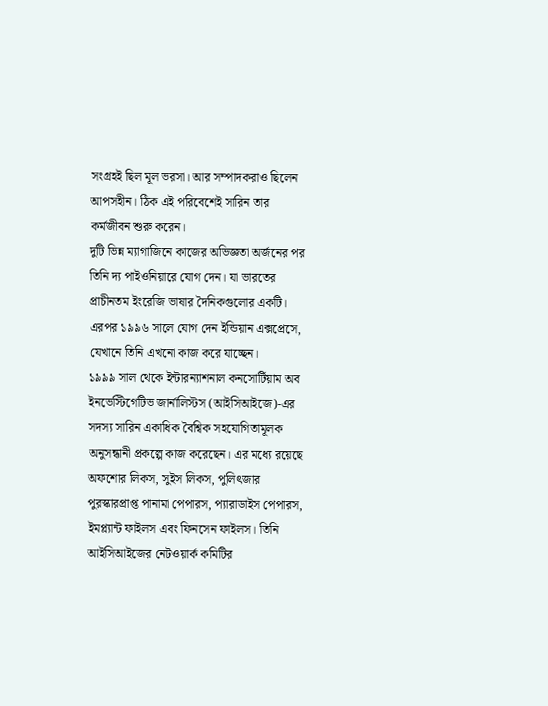সংগ্রহই ছিল মূল ভরসা। আর সম্পাদকরাও ছিলেন আপসহীন। ঠিক এই পরিবেশেই সারিন তার কর্মজীবন শুরু করেন।
দুটি ভিন্ন ম্যাগাজিনে কাজের অভিজ্ঞতা অর্জনের পর তিনি দ্য পাইওনিয়ারে যোগ দেন। যা ভারতের প্রাচীনতম ইংরেজি ভাষার দৈনিকগুলোর একটি। এরপর ১৯৯৬ সালে যোগ দেন ইন্ডিয়ান এক্সপ্রেসে, যেখানে তিনি এখনো কাজ করে যাচ্ছেন।
১৯৯৯ সাল থেকে ইন্টারন্যাশনাল কনসোর্টিয়াম অব ইনভেস্টিগেটিভ জার্নালিস্টস (আইসিআইজে)-এর সদস্য সারিন একাধিক বৈশ্বিক সহযোগিতামূলক অনুসন্ধানী প্রকল্পে কাজ করেছেন। এর মধ্যে রয়েছে অফশোর লিকস, সুইস লিকস, পুলিৎজার পুরস্কারপ্রাপ্ত পানামা পেপারস, প্যারাডাইস পেপারস, ইমপ্ল্যান্ট ফাইলস এবং ফিনসেন ফাইলস। তিনি আইসিআইজের নেটওয়ার্ক কমিটির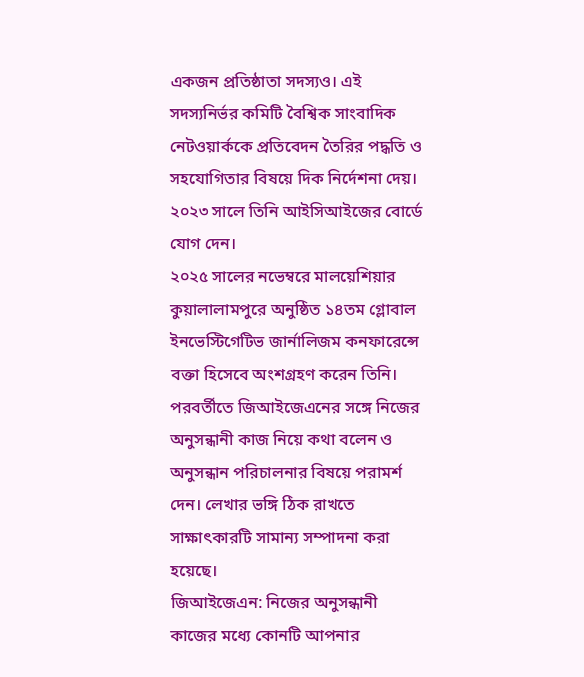একজন প্রতিষ্ঠাতা সদস্যও। এই সদস্যনির্ভর কমিটি বৈশ্বিক সাংবাদিক নেটওয়ার্ককে প্রতিবেদন তৈরির পদ্ধতি ও সহযোগিতার বিষয়ে দিক নির্দেশনা দেয়। ২০২৩ সালে তিনি আইসিআইজের বোর্ডে যোগ দেন।
২০২৫ সালের নভেম্বরে মালয়েশিয়ার কুয়ালালামপুরে অনুষ্ঠিত ১৪তম গ্লোবাল ইনভেস্টিগেটিভ জার্নালিজম কনফারেন্সে বক্তা হিসেবে অংশগ্রহণ করেন তিনি। পরবর্তীতে জিআইজেএনের সঙ্গে নিজের অনুসন্ধানী কাজ নিয়ে কথা বলেন ও অনুসন্ধান পরিচালনার বিষয়ে পরামর্শ দেন। লেখার ভঙ্গি ঠিক রাখতে সাক্ষাৎকারটি সামান্য সম্পাদনা করা হয়েছে।
জিআইজেএন: নিজের অনুসন্ধানী কাজের মধ্যে কোনটি আপনার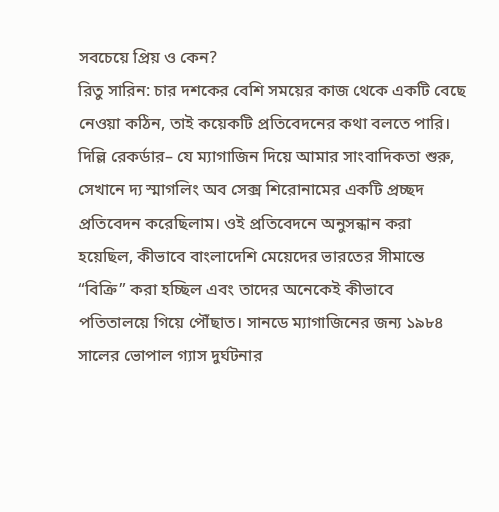সবচেয়ে প্রিয় ও কেন?
রিতু সারিন: চার দশকের বেশি সময়ের কাজ থেকে একটি বেছে নেওয়া কঠিন, তাই কয়েকটি প্রতিবেদনের কথা বলতে পারি। দিল্লি রেকর্ডার– যে ম্যাগাজিন দিয়ে আমার সাংবাদিকতা শুরু, সেখানে দ্য স্মাগলিং অব সেক্স শিরোনামের একটি প্রচ্ছদ প্রতিবেদন করেছিলাম। ওই প্রতিবেদনে অনুসন্ধান করা হয়েছিল, কীভাবে বাংলাদেশি মেয়েদের ভারতের সীমান্তে “বিক্রি” করা হচ্ছিল এবং তাদের অনেকেই কীভাবে পতিতালয়ে গিয়ে পৌঁছাত। সানডে ম্যাগাজিনের জন্য ১৯৮৪ সালের ভোপাল গ্যাস দুর্ঘটনার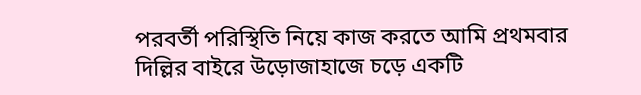পরবর্তী পরিস্থিতি নিয়ে কাজ করতে আমি প্রথমবার দিল্লির বাইরে উড়োজাহাজে চড়ে একটি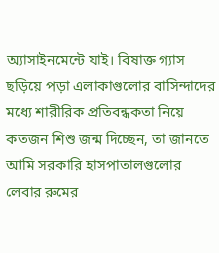অ্যাসাইনমেন্টে যাই। বিষাক্ত গ্যাস ছড়িয়ে পড়া এলাকাগুলোর বাসিন্দাদের মধ্যে শারীরিক প্রতিবন্ধকতা নিয়ে কতজন শিশু জন্ম দিচ্ছেন, তা জানতে আমি সরকারি হাসপাতালগুলোর লেবার রুমের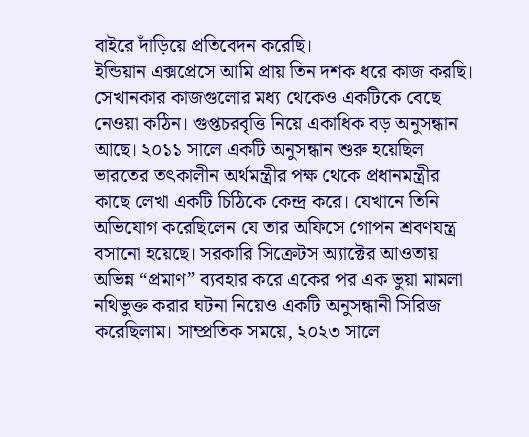বাইরে দাঁড়িয়ে প্রতিবেদন করেছি।
ইন্ডিয়ান এক্সপ্রেসে আমি প্রায় তিন দশক ধরে কাজ করছি। সেখানকার কাজগুলোর মধ্য থেকেও একটিকে বেছে নেওয়া কঠিন। গুপ্তচরবৃত্তি নিয়ে একাধিক বড় অনুসন্ধান আছে। ২০১১ সালে একটি অনুসন্ধান শুরু হয়েছিল ভারতের তৎকালীন অর্থমন্ত্রীর পক্ষ থেকে প্রধানমন্ত্রীর কাছে লেখা একটি চিঠিকে কেন্দ্র করে। যেখানে তিনি অভিযোগ করেছিলেন যে তার অফিসে গোপন শ্রবণযন্ত্র বসানো হয়েছে। সরকারি সিক্রেটস অ্যাক্টের আওতায় অভিন্ন “প্রমাণ” ব্যবহার করে একের পর এক ভুয়া মামলা নথিভুক্ত করার ঘটনা নিয়েও একটি অনুসন্ধানী সিরিজ করেছিলাম। সাম্প্রতিক সময়ে, ২০২৩ সালে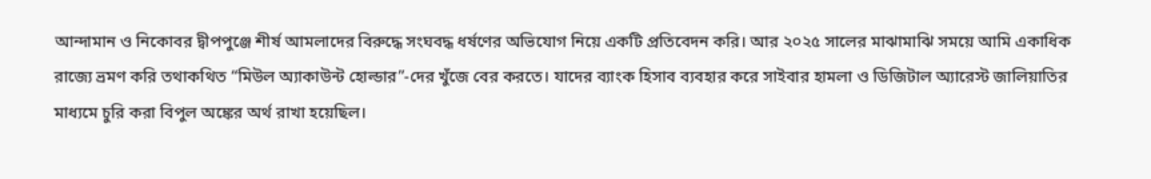আন্দামান ও নিকোবর দ্বীপপুঞ্জে শীর্ষ আমলাদের বিরুদ্ধে সংঘবদ্ধ ধর্ষণের অভিযোগ নিয়ে একটি প্রতিবেদন করি। আর ২০২৫ সালের মাঝামাঝি সময়ে আমি একাধিক রাজ্যে ভ্রমণ করি তথাকথিত “মিউল অ্যাকাউন্ট হোল্ডার”-দের খুঁজে বের করতে। যাদের ব্যাংক হিসাব ব্যবহার করে সাইবার হামলা ও ডিজিটাল অ্যারেস্ট জালিয়াতির মাধ্যমে চুরি করা বিপুল অঙ্কের অর্থ রাখা হয়েছিল।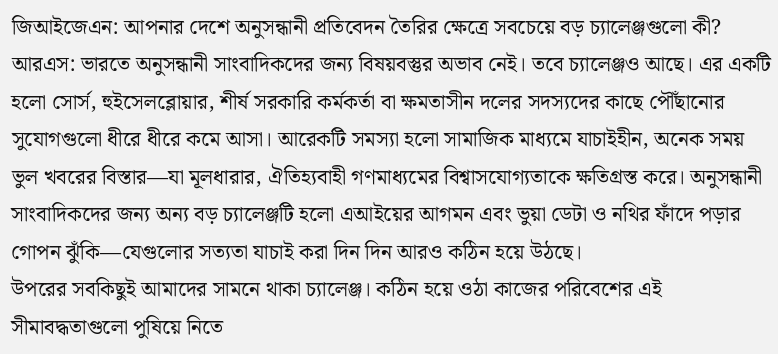জিআইজেএন: আপনার দেশে অনুসন্ধানী প্রতিবেদন তৈরির ক্ষেত্রে সবচেয়ে বড় চ্যালেঞ্জগুলো কী?
আরএস: ভারতে অনুসন্ধানী সাংবাদিকদের জন্য বিষয়বস্তুর অভাব নেই। তবে চ্যালেঞ্জও আছে। এর একটি হলো সোর্স, হুইসেলব্লোয়ার, শীর্ষ সরকারি কর্মকর্তা বা ক্ষমতাসীন দলের সদস্যদের কাছে পৌঁছানোর সুযোগগুলো ধীরে ধীরে কমে আসা। আরেকটি সমস্যা হলো সামাজিক মাধ্যমে যাচাইহীন, অনেক সময় ভুল খবরের বিস্তার—যা মূলধারার, ঐতিহ্যবাহী গণমাধ্যমের বিশ্বাসযোগ্যতাকে ক্ষতিগ্রস্ত করে। অনুসন্ধানী সাংবাদিকদের জন্য অন্য বড় চ্যালেঞ্জটি হলো এআইয়ের আগমন এবং ভুয়া ডেটা ও নথির ফাঁদে পড়ার গোপন ঝুঁকি—যেগুলোর সত্যতা যাচাই করা দিন দিন আরও কঠিন হয়ে উঠছে।
উপরের সবকিছুই আমাদের সামনে থাকা চ্যালেঞ্জ। কঠিন হয়ে ওঠা কাজের পরিবেশের এই সীমাবদ্ধতাগুলো পুষিয়ে নিতে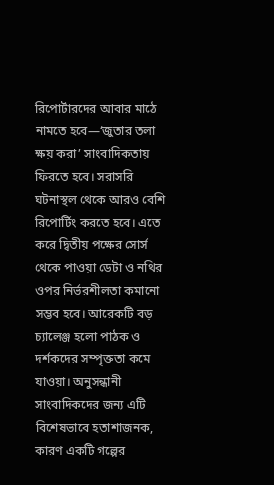রিপোর্টারদের আবার মাঠে নামতে হবে—‘জুতার তলা ক্ষয় করা’ সাংবাদিকতায় ফিরতে হবে। সরাসরি ঘটনাস্থল থেকে আরও বেশি রিপোর্টিং করতে হবে। এতে করে দ্বিতীয় পক্ষের সোর্স থেকে পাওয়া ডেটা ও নথির ওপর নির্ভরশীলতা কমানো সম্ভব হবে। আরেকটি বড় চ্যালেঞ্জ হলো পাঠক ও দর্শকদের সম্পৃক্ততা কমে যাওয়া। অনুসন্ধানী সাংবাদিকদের জন্য এটি বিশেষভাবে হতাশাজনক, কারণ একটি গল্পের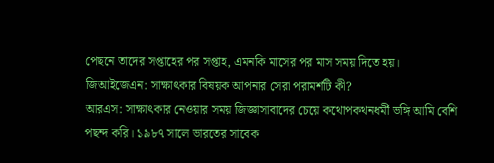পেছনে তাদের সপ্তাহের পর সপ্তাহ, এমনকি মাসের পর মাস সময় দিতে হয়।
জিআইজেএন: সাক্ষাৎকার বিষয়ক আপনার সেরা পরামর্শটি কী?
আরএস: সাক্ষাৎকার নেওয়ার সময় জিজ্ঞাসাবাদের চেয়ে কথোপকথনধর্মী ভঙ্গি আমি বেশি পছন্দ করি। ১৯৮৭ সালে ভারতের সাবেক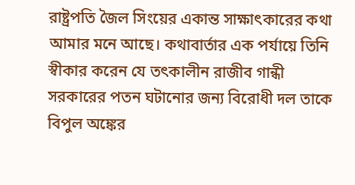রাষ্ট্রপতি জৈল সিংয়ের একান্ত সাক্ষাৎকারের কথা আমার মনে আছে। কথাবার্তার এক পর্যায়ে তিনি স্বীকার করেন যে তৎকালীন রাজীব গান্ধী সরকারের পতন ঘটানোর জন্য বিরোধী দল তাকে বিপুল অঙ্কের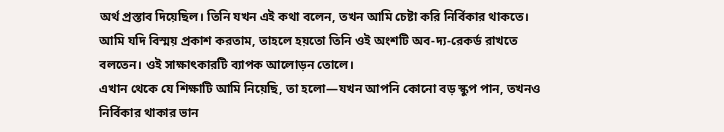অর্থ প্রস্তাব দিয়েছিল। তিনি যখন এই কথা বলেন, তখন আমি চেষ্টা করি নির্বিকার থাকতে। আমি যদি বিস্ময় প্রকাশ করতাম, তাহলে হয়তো তিনি ওই অংশটি অব-দ্য-রেকর্ড রাখতে বলতেন। ওই সাক্ষাৎকারটি ব্যাপক আলোড়ন তোলে।
এখান থেকে যে শিক্ষাটি আমি নিয়েছি, তা হলো—যখন আপনি কোনো বড় স্কুপ পান, তখনও নির্বিকার থাকার ভান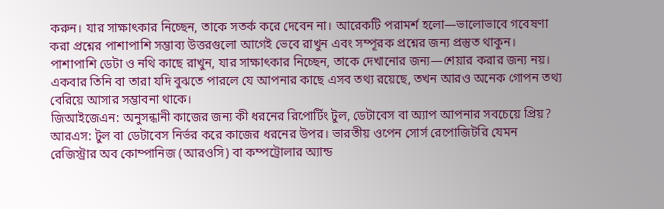করুন। যার সাক্ষাৎকার নিচ্ছেন, তাকে সতর্ক করে দেবেন না। আরেকটি পরামর্শ হলো—ভালোভাবে গবেষণা করা প্রশ্নের পাশাপাশি সম্ভাব্য উত্তরগুলো আগেই ভেবে রাখুন এবং সম্পূরক প্রশ্নের জন্য প্রস্তুত থাকুন। পাশাপাশি ডেটা ও নথি কাছে রাখুন, যার সাক্ষাৎকার নিচ্ছেন, তাকে দেখানোর জন্য—শেয়ার করার জন্য নয়। একবার তিনি বা তারা যদি বুঝতে পারলে যে আপনার কাছে এসব তথ্য রয়েছে, তখন আরও অনেক গোপন তথ্য বেরিয়ে আসার সম্ভাবনা থাকে।
জিআইজেএন: অনুসন্ধানী কাজের জন্য কী ধরনের রিপোর্টিং টুল, ডেটাবেস বা অ্যাপ আপনার সবচেয়ে প্রিয়?
আরএস: টুল বা ডেটাবেস নির্ভর করে কাজের ধরনের উপর। ভারতীয় ওপেন সোর্স রেপোজিটরি যেমন রেজিস্ট্রার অব কোম্পানিজ (আরওসি) বা কম্পট্রোলার অ্যান্ড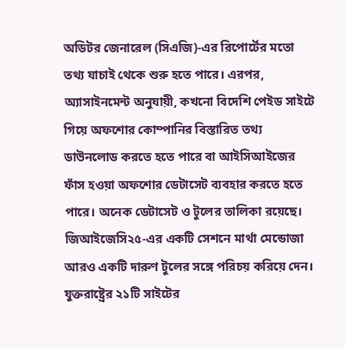অডিটর জেনারেল (সিএজি)-এর রিপোর্টের মতো তথ্য যাচাই থেকে শুরু হতে পারে। এরপর, অ্যাসাইনমেন্ট অনুযায়ী, কখনো বিদেশি পেইড সাইটে গিয়ে অফশোর কোম্পানির বিস্তারিত তথ্য ডাউনলোড করতে হতে পারে বা আইসিআইজের ফাঁস হওয়া অফশোর ডেটাসেট ব্যবহার করতে হতে পারে। অনেক ডেটাসেট ও টুলের তালিকা রয়েছে। জিআইজেসি২৫-এর একটি সেশনে মার্থা মেন্ডোজা আরও একটি দারুণ টুলের সঙ্গে পরিচয় করিয়ে দেন। যুক্তরাষ্ট্রের ২১টি সাইটের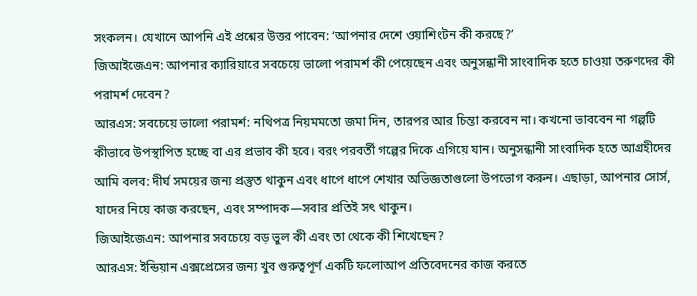সংকলন। যেখানে আপনি এই প্রশ্নের উত্তর পাবেন: ‘আপনার দেশে ওয়াশিংটন কী করছে?’
জিআইজেএন: আপনার ক্যারিয়ারে সবচেয়ে ভালো পরামর্শ কী পেয়েছেন এবং অনুসন্ধানী সাংবাদিক হতে চাওয়া তরুণদের কী পরামর্শ দেবেন?
আরএস: সবচেয়ে ভালো পরামর্শ: নথিপত্র নিয়মমতো জমা দিন, তারপর আর চিন্তা করবেন না। কখনো ভাববেন না গল্পটি কীভাবে উপস্থাপিত হচ্ছে বা এর প্রভাব কী হবে। বরং পরবর্তী গল্পের দিকে এগিয়ে যান। অনুসন্ধানী সাংবাদিক হতে আগ্রহীদের আমি বলব: দীর্ঘ সময়ের জন্য প্রস্তুত থাকুন এবং ধাপে ধাপে শেখার অভিজ্ঞতাগুলো উপভোগ করুন। এছাড়া, আপনার সোর্স, যাদের নিয়ে কাজ করছেন, এবং সম্পাদক—সবার প্রতিই সৎ থাকুন।
জিআইজেএন: আপনার সবচেয়ে বড় ভুল কী এবং তা থেকে কী শিখেছেন?
আরএস: ইন্ডিয়ান এক্সপ্রেসের জন্য খুব গুরুত্বপূর্ণ একটি ফলোআপ প্রতিবেদনের কাজ করতে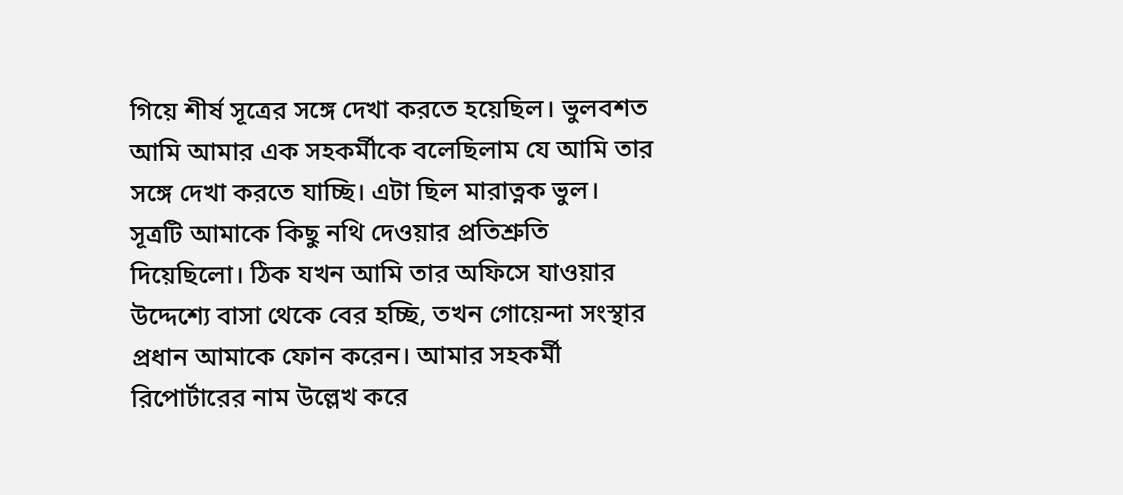গিয়ে শীর্ষ সূত্রের সঙ্গে দেখা করতে হয়েছিল। ভুলবশত আমি আমার এক সহকর্মীকে বলেছিলাম যে আমি তার সঙ্গে দেখা করতে যাচ্ছি। এটা ছিল মারাত্নক ভুল। সূত্রটি আমাকে কিছু নথি দেওয়ার প্রতিশ্রুতি দিয়েছিলো। ঠিক যখন আমি তার অফিসে যাওয়ার উদ্দেশ্যে বাসা থেকে বের হচ্ছি, তখন গোয়েন্দা সংস্থার প্রধান আমাকে ফোন করেন। আমার সহকর্মী রিপোর্টারের নাম উল্লেখ করে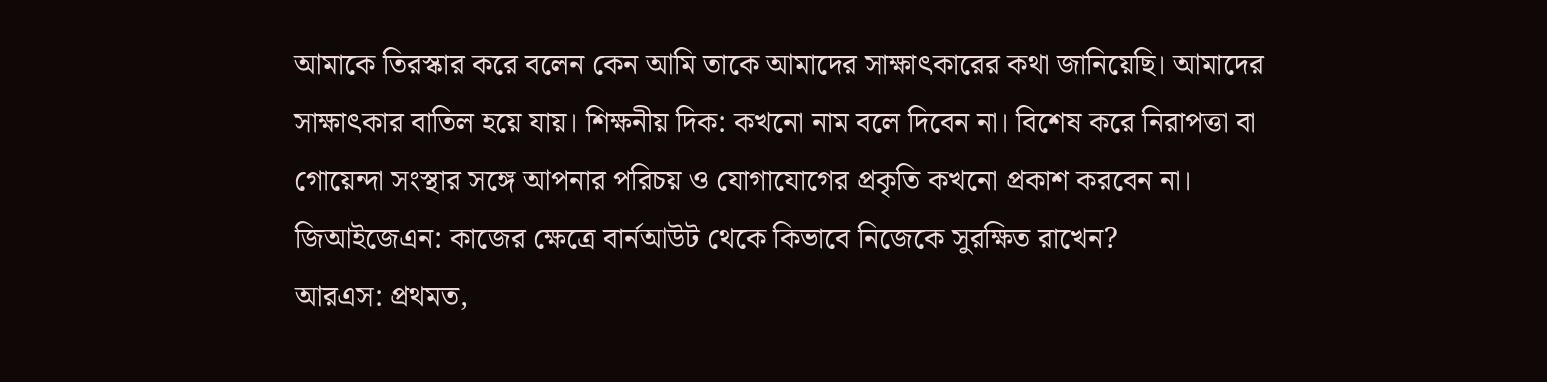আমাকে তিরস্কার করে বলেন কেন আমি তাকে আমাদের সাক্ষাৎকারের কথা জানিয়েছি। আমাদের সাক্ষাৎকার বাতিল হয়ে যায়। শিক্ষনীয় দিক: কখনো নাম বলে দিবেন না। বিশেষ করে নিরাপত্তা বা গোয়েন্দা সংস্থার সঙ্গে আপনার পরিচয় ও যোগাযোগের প্রকৃতি কখনো প্রকাশ করবেন না।
জিআইজেএন: কাজের ক্ষেত্রে বার্নআউট থেকে কিভাবে নিজেকে সুরক্ষিত রাখেন?
আরএস: প্রথমত,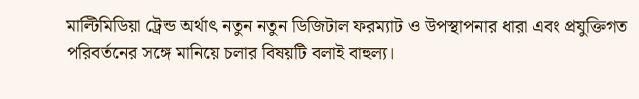মাল্টিমিডিয়া ট্রেন্ড অর্থাৎ নতুন নতুন ডিজিটাল ফরম্যাট ও উপস্থাপনার ধারা এবং প্রযুক্তিগত পরিবর্তনের সঙ্গে মানিয়ে চলার বিষয়টি বলাই বাহুল্য।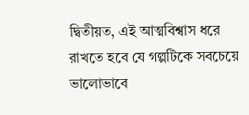দ্বিতীয়ত, এই আত্মবিশ্বাস ধরে রাখতে হবে যে গল্পটিকে সবচেয়ে ভালোভাবে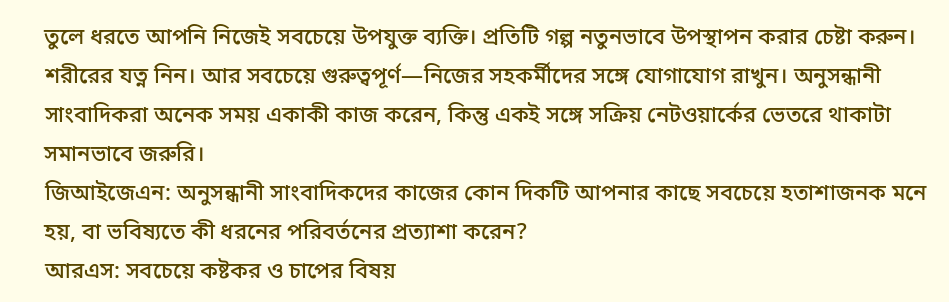তুলে ধরতে আপনি নিজেই সবচেয়ে উপযুক্ত ব্যক্তি। প্রতিটি গল্প নতুনভাবে উপস্থাপন করার চেষ্টা করুন। শরীরের যত্ন নিন। আর সবচেয়ে গুরুত্বপূর্ণ—নিজের সহকর্মীদের সঙ্গে যোগাযোগ রাখুন। অনুসন্ধানী সাংবাদিকরা অনেক সময় একাকী কাজ করেন, কিন্তু একই সঙ্গে সক্রিয় নেটওয়ার্কের ভেতরে থাকাটা সমানভাবে জরুরি।
জিআইজেএন: অনুসন্ধানী সাংবাদিকদের কাজের কোন দিকটি আপনার কাছে সবচেয়ে হতাশাজনক মনে হয়, বা ভবিষ্যতে কী ধরনের পরিবর্তনের প্রত্যাশা করেন?
আরএস: সবচেয়ে কষ্টকর ও চাপের বিষয়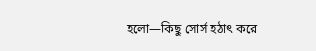হলো—কিছু সোর্স হঠাৎ করে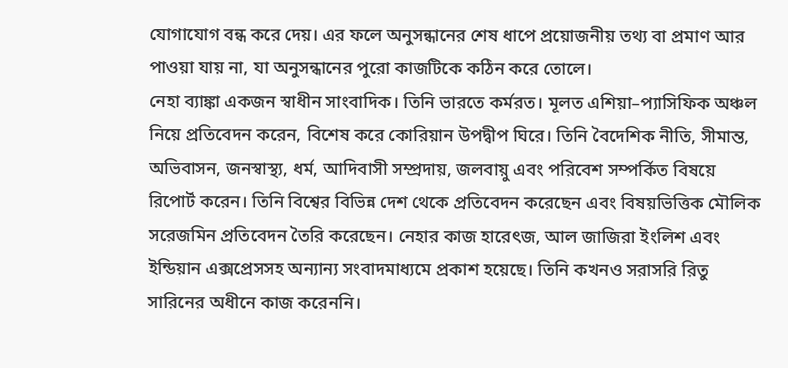যোগাযোগ বন্ধ করে দেয়। এর ফলে অনুসন্ধানের শেষ ধাপে প্রয়োজনীয় তথ্য বা প্রমাণ আর পাওয়া যায় না, যা অনুসন্ধানের পুরো কাজটিকে কঠিন করে তোলে।
নেহা ব্যাঙ্কা একজন স্বাধীন সাংবাদিক। তিনি ভারতে কর্মরত। মূলত এশিয়া–প্যাসিফিক অঞ্চল নিয়ে প্রতিবেদন করেন, বিশেষ করে কোরিয়ান উপদ্বীপ ঘিরে। তিনি বৈদেশিক নীতি, সীমান্ত, অভিবাসন, জনস্বাস্থ্য, ধর্ম, আদিবাসী সম্প্রদায়, জলবায়ু এবং পরিবেশ সম্পর্কিত বিষয়ে রিপোর্ট করেন। তিনি বিশ্বের বিভিন্ন দেশ থেকে প্রতিবেদন করেছেন এবং বিষয়ভিত্তিক মৌলিক সরেজমিন প্রতিবেদন তৈরি করেছেন। নেহার কাজ হারেৎজ, আল জাজিরা ইংলিশ এবং ইন্ডিয়ান এক্সপ্রেসসহ অন্যান্য সংবাদমাধ্যমে প্রকাশ হয়েছে। তিনি কখনও সরাসরি রিতু সারিনের অধীনে কাজ করেননি।